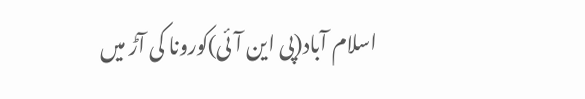اسلام آباد(پی این آئی)کورونا کی آڑ میں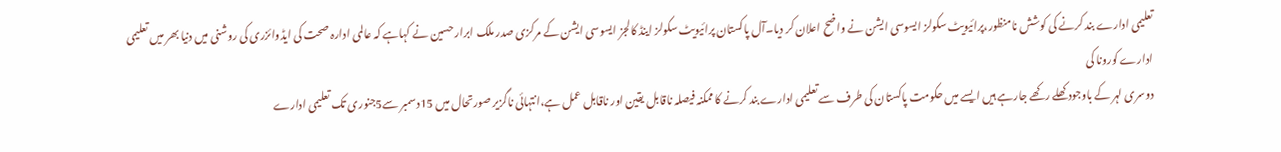تعلیمی ادارے بند کرنے کی کوشش نامنظور،پرائیویٹ سکولز ایسوسی ایشن نے واضح اعلان کر دیا۔آل پاکستان پرائیویٹ سکولز اینڈ کالجز ایسوسی ایشن کے مرکزی صدر ملک ابرار حسین نے کہاہے کہ عالمی ادارہ صحت کی ایڈوائزری کی روشنی میں دنیا بھر میں تعلیمی ادارے کورونا کی
دوسری لہر کے باوجود کھلے رکھے جارہے ہیں ایسے میں حکومت پاکستان کی طرف سے تعلیمی ادارے بند کرنے کا ممکنہ فیصلہ ناقابل یقین اور ناقابل عمل ہے،انتہائی ناگزیر صورتحال میں 15دسمبر سے5جنوری تک تعلیمی ادارے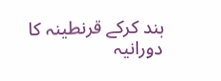بند کرکے قرنطینہ کا دورانیہ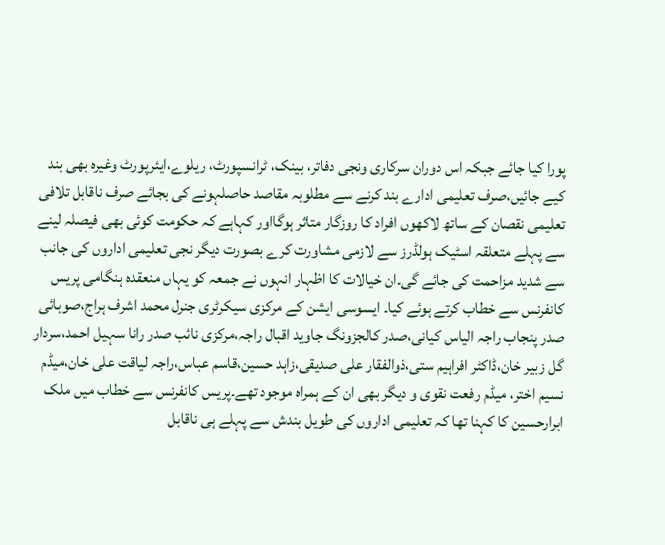پورا کیا جائے جبکہ اس دوران سرکاری ونجی دفاتر، بینک، ٹرانسپورٹ، ریلوے،ایئرپورٹ وغیرہ بھی بند کیے جائیں،صرف تعلیمی ادارے بند کرنے سے مطلوبہ مقاصد حاصلہونے کی بجائے صرف ناقابل تلافی تعلیمی نقصان کے ساتھ لاکھوں افراد کا روزگار متاثر ہوگااور کہاہے کہ حکومت کوئی بھی فیصلہ لینے سے پہلے متعلقہ اسٹیک ہولڈرز سے لازمی مشاورت کرے بصورت دیگر نجی تعلیمی اداروں کی جانب سے شدید مزاحمت کی جائے گی۔ان خیالات کا اظہار انہوں نے جمعہ کو یہاں منعقدہ ہنگامی پریس کانفرنس سے خطاب کرتے ہوئے کیا۔ ایسوسی ایشن کے مرکزی سیکرٹری جنرل محمد اشرف ہراج،صوبائی صدر پنجاب راجہ الیاس کیانی،صدر کالجزونگ جاوید اقبال راجہ،مرکزی نائب صدر رانا سہیل احمد،سردار گل زبیر خان،ڈاکٹر افراہیم ستی،ذوالفقار علی صدیقی،زاہد حسین،قاسم عباس،راجہ لیاقت علی خان،میڈم نسیم اختر، میڈم رفعت نقوی و دیگر بھی ان کے ہمراہ موجود تھے۔پریس کانفرنس سے خطاب میں ملک ابرارحسین کا کہنا تھا کہ تعلیمی اداروں کی طویل بندش سے پہلے ہی ناقابل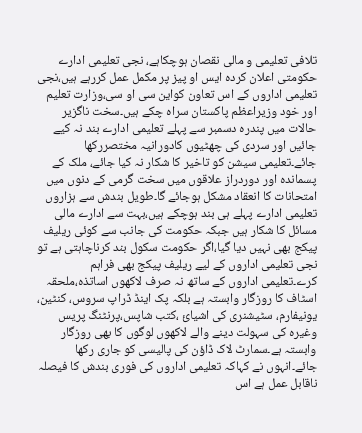تلافی تعلیمی و مالی نقصان ہوچکاہے، نجی تعلیمی ادارے حکومتی اعلان کردہ ایس او پیز پر مکمل عمل کررہے ہیں،نجی تعلیمی اداروں کے اس تعاون کواین سی او سی،وزارت تعلیم اور خود وزیراعظم پاکستان سراہ چکے ہیں۔سخت ناگزیر حالات میں پندرہ دسمبر سے پہلے تعلیمی ادارے بند نہ کیے جائیں اور سردی کی چھٹیوں کادورانیہ مختصررکھا جائے۔تعلیمی سیشن کو تاخیر کا شکار نہ کیا جائے، ملک کے پسماندہ اور دوردراز علاقوں میں سخت گرمی کے دنوں میں امتحانات کا انعقاد مشکل ہوجائے گا۔طویل بندش سے ہزاروں تعلیمی ادارے پہلے ہی بند ہوچکے ہیں،بہت سے ادارے مالی مسائل کا شکار ہیں جبکہ حکومت کی جانب سے کوئی ریلیف پیکج بھی نہیں دیا گیا،اگر حکومت سکول بند کرناچاہتی ہے تو نجی تعلیمی اداروں کے لیے ریلیف پیکج بھی فراہم کرے۔تعلیمی اداروں کے ساتھ نہ صرف لاکھوں اساتذہ،ملحقہ اسٹاف کا روزگار وابستہ ہے بلکہ پک اینڈ ڈراپ سروس، کنٹین، یونیفارم، سٹیشنری کی اشیائ ،کتب شاپس،پرنٹنگ پریس وغیرہ کی سہولت دینے والے لاکھوں لوگوں کا بھی روزگار وابستہ ہے۔سمارٹ لاک ڈاؤن کی پالیسی کو جاری رکھا جائے۔انہوں نے کہاکہ تعلیمی اداروں کی فوری بندش کا فیصلہ ناقابل عمل ہے اس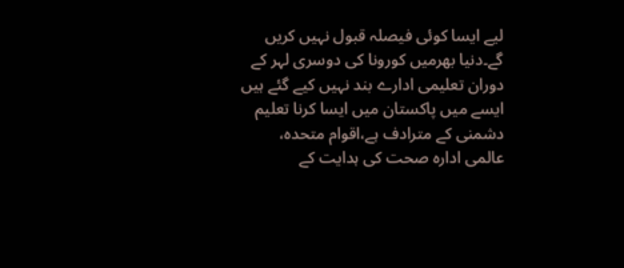لیے ایسا کوئی فیصلہ قبول نہیں کریں گے۔دنیا بھرمیں کورونا کی دوسری لہر کے دوران تعلیمی ادارے بند نہیں کیے گئے ہیں ایسے میں پاکستان میں ایسا کرنا تعلیم دشمنی کے مترادف ہے،اقوام متحدہ، عالمی ادارہ صحت کی ہدایت کے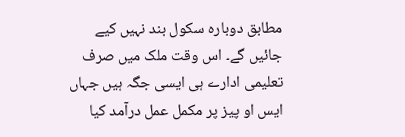مطابق دوبارہ سکول بند نہیں کیے جائیں گے۔ اس وقت ملک میں صرف تعلیمی ادارے ہی ایسی جگہ ہیں جہاں ایس او پیز پر مکمل عمل درآمد کیا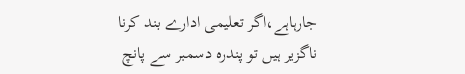جارہاہے،اگر تعلیمی ادارے بند کرنا ناگزیر ہیں تو پندرہ دسمبر سے پانچ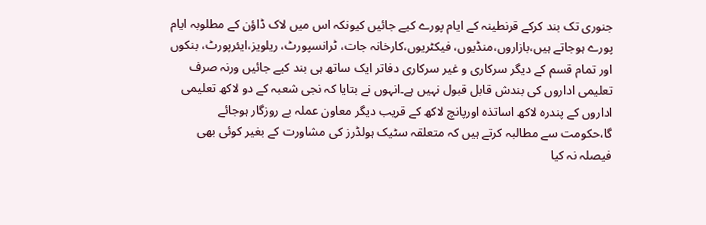جنوری تک بند کرکے قرنطینہ کے ایام پورے کیے جائیں کیونکہ اس میں لاک ڈاؤن کے مطلوبہ ایام پورے ہوجاتے ہیں،بازاروں،منڈیوں، فیکٹریوں،کارخانہ جات، ٹرانسپورٹ، ریلویز،ایئرپورٹ، بنکوں اور تمام قسم کے دیگر سرکاری و غیر سرکاری دفاتر ایک ساتھ ہی بند کیے جائیں ورنہ صرف تعلیمی اداروں کی بندش قابل قبول نہیں ہے۔انہوں نے بتایا کہ نجی شعبہ کے دو لاکھ تعلیمی اداروں کے پندرہ لاکھ اساتذہ اورپانچ لاکھ کے قریب دیگر معاون عملہ بے روزگار ہوجائے گا،حکومت سے مطالبہ کرتے ہیں کہ متعلقہ سٹیک ہولڈرز کی مشاورت کے بغیر کوئی بھی فیصلہ نہ کیا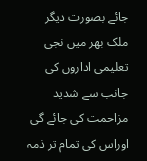جائے بصورت دیگر ملک بھر میں نجی تعلیمی اداروں کی جانب سے شدید مزاحمت کی جائے گی اوراس کی تمام تر ذمہ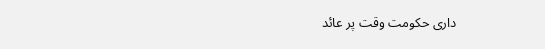داری حکومت وقت پر عائد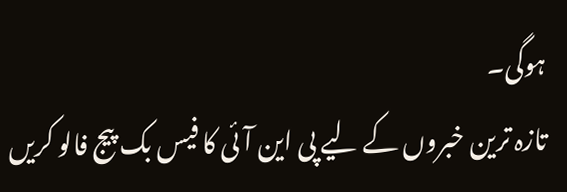ہوگی۔
تازہ ترین خبروں کے لیے پی این آئی کا فیس بک پیج فالو کریں